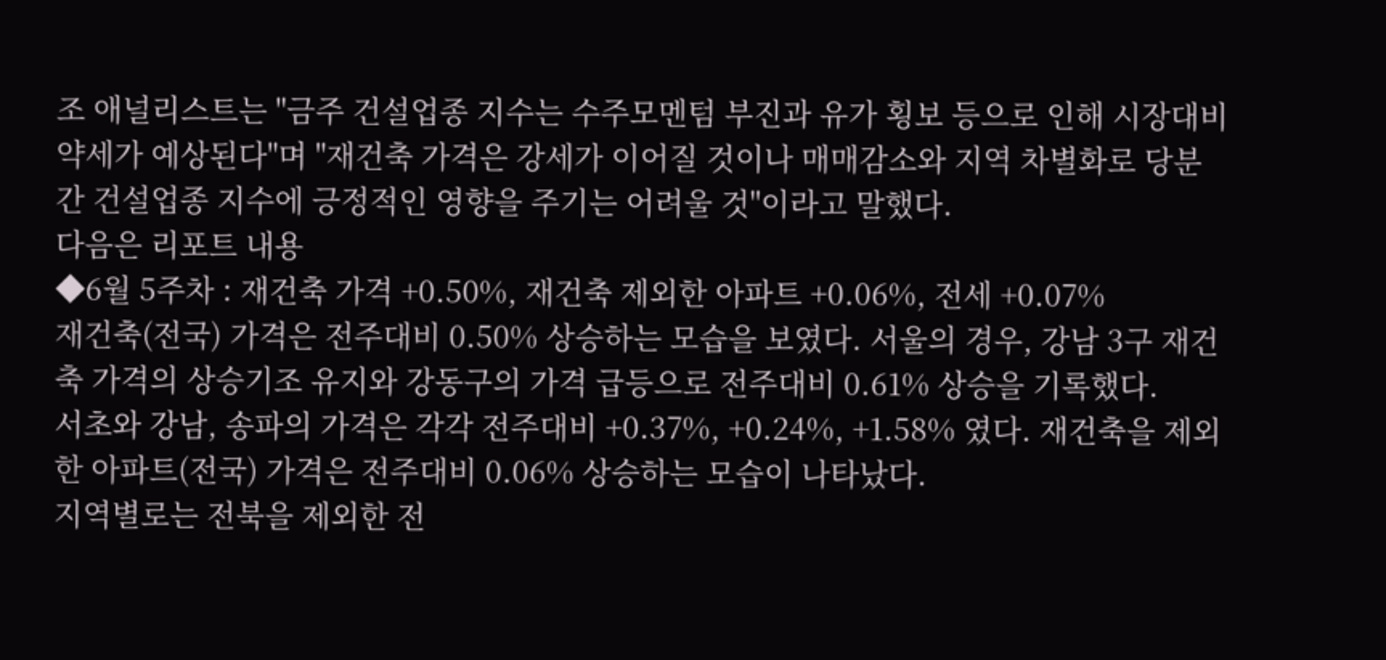조 애널리스트는 "금주 건설업종 지수는 수주모멘텀 부진과 유가 횡보 등으로 인해 시장대비 약세가 예상된다"며 "재건축 가격은 강세가 이어질 것이나 매매감소와 지역 차별화로 당분간 건설업종 지수에 긍정적인 영향을 주기는 어려울 것"이라고 말했다.
다음은 리포트 내용
◆6월 5주차 : 재건축 가격 +0.50%, 재건축 제외한 아파트 +0.06%, 전세 +0.07%
재건축(전국) 가격은 전주대비 0.50% 상승하는 모습을 보였다. 서울의 경우, 강남 3구 재건축 가격의 상승기조 유지와 강동구의 가격 급등으로 전주대비 0.61% 상승을 기록했다.
서초와 강남, 송파의 가격은 각각 전주대비 +0.37%, +0.24%, +1.58% 였다. 재건축을 제외한 아파트(전국) 가격은 전주대비 0.06% 상승하는 모습이 나타났다.
지역별로는 전북을 제외한 전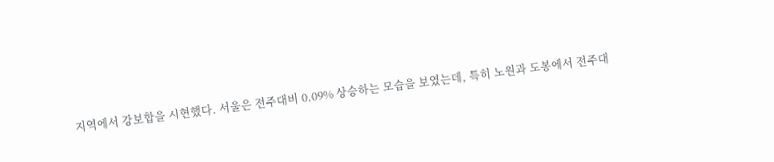지역에서 강보합을 시현했다. 서울은 전주대비 0.09% 상승하는 모습을 보였는데, 특히 노원과 도봉에서 전주대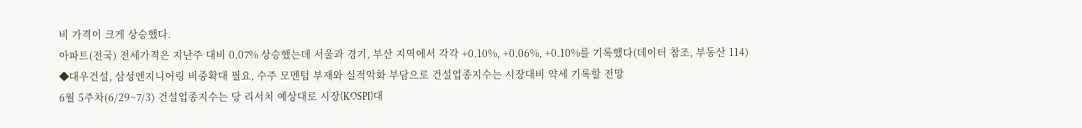비 가격이 크게 상승했다.
아파트(전국) 전세가격은 지난주 대비 0.07% 상승했는데 서울과 경기, 부산 지역에서 각각 +0.10%, +0.06%, +0.10%를 기록했다(데이터 참조, 부동산 114)
◆대우건설, 삼성엔지니어링 비중확대 필요, 수주 모멘텀 부재와 실적악화 부담으로 건설업종지수는 시장대비 약세 기록할 전망
6월 5주차(6/29~7/3) 건설업종지수는 당 리서치 예상대로 시장(KOSPI)대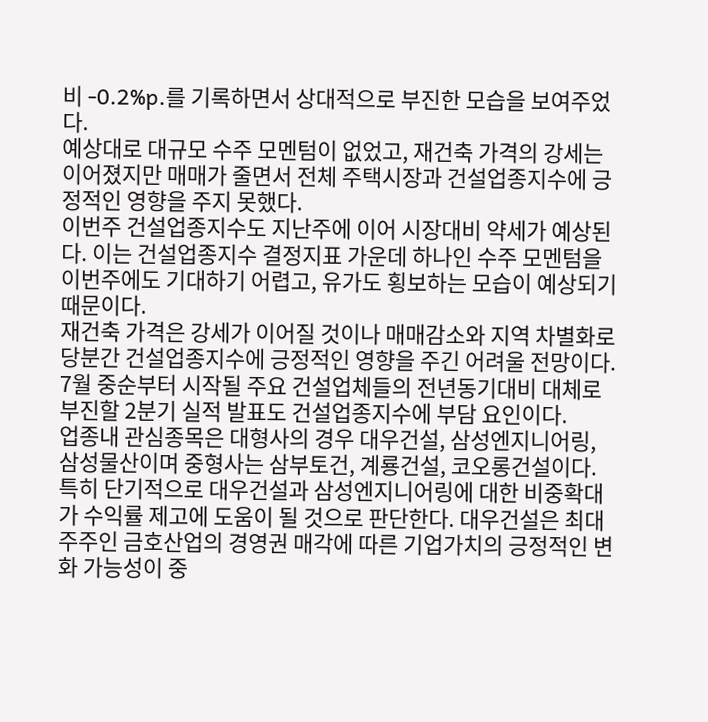비 -0.2%p.를 기록하면서 상대적으로 부진한 모습을 보여주었다.
예상대로 대규모 수주 모멘텀이 없었고, 재건축 가격의 강세는 이어졌지만 매매가 줄면서 전체 주택시장과 건설업종지수에 긍정적인 영향을 주지 못했다.
이번주 건설업종지수도 지난주에 이어 시장대비 약세가 예상된다. 이는 건설업종지수 결정지표 가운데 하나인 수주 모멘텀을 이번주에도 기대하기 어렵고, 유가도 횡보하는 모습이 예상되기 때문이다.
재건축 가격은 강세가 이어질 것이나 매매감소와 지역 차별화로 당분간 건설업종지수에 긍정적인 영향을 주긴 어려울 전망이다. 7월 중순부터 시작될 주요 건설업체들의 전년동기대비 대체로 부진할 2분기 실적 발표도 건설업종지수에 부담 요인이다.
업종내 관심종목은 대형사의 경우 대우건설, 삼성엔지니어링, 삼성물산이며 중형사는 삼부토건, 계룡건설, 코오롱건설이다.
특히 단기적으로 대우건설과 삼성엔지니어링에 대한 비중확대가 수익률 제고에 도움이 될 것으로 판단한다. 대우건설은 최대주주인 금호산업의 경영권 매각에 따른 기업가치의 긍정적인 변화 가능성이 중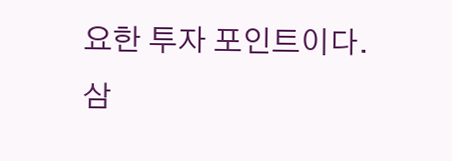요한 투자 포인트이다.
삼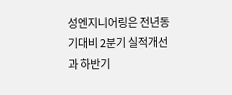성엔지니어링은 전년동기대비 2분기 실적개선과 하반기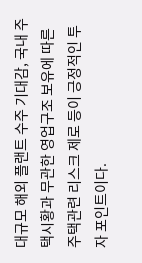대규모 해외 플랜트 수주 기대감, 국내 주택시황과 무관한 영업구조 보유에 따른 주택관련 리스크 제로 등이 긍정적인 투자 포인트이다.